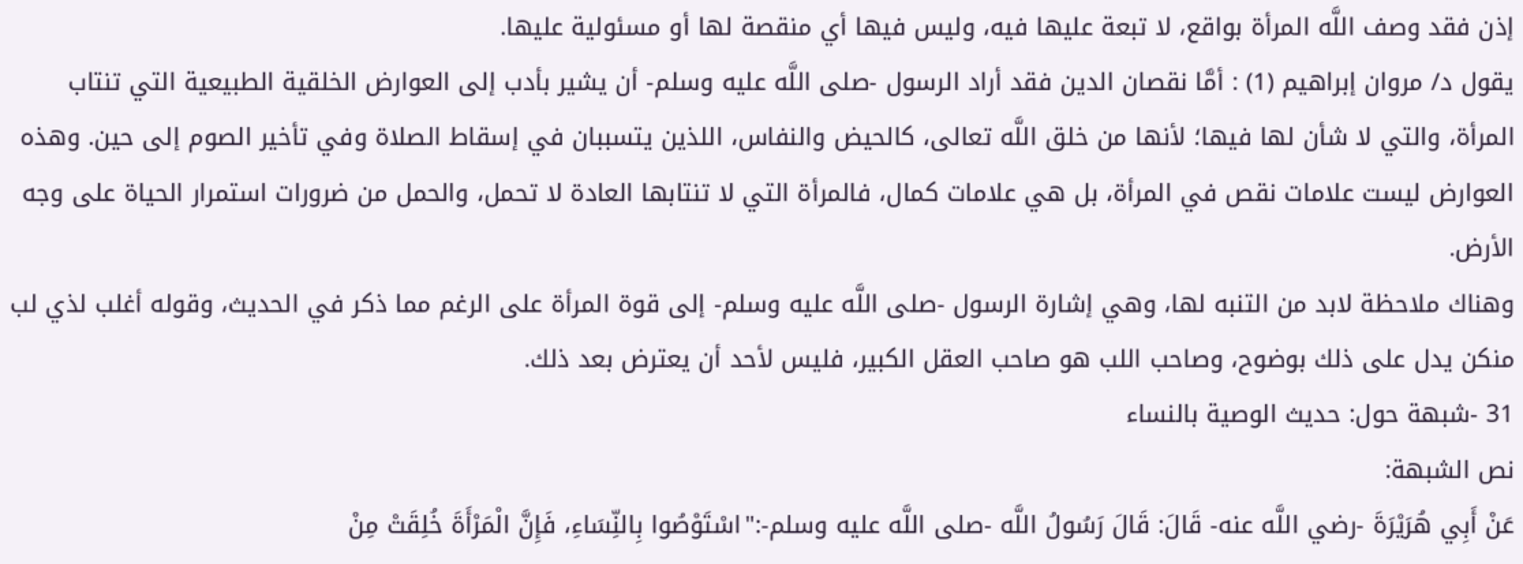إذن فقد وصف اللَّه المرأة بواقع، لا تبعة عليها فيه، وليس فيها أي منقصة لها أو مسئولية عليها.
يقول د/ مروان إبراهيم (1) : أمَّا نقصان الدين فقد أراد الرسول -صلى اللَّه عليه وسلم- أن يشير بأدب إلى العوارض الخلقية الطبيعية التي تنتاب المرأة، والتي لا شأن لها فيها؛ لأنها من خلق اللَّه تعالى، كالحيض والنفاس، اللذين يتسببان في إسقاط الصلاة وفي تأخير الصوم إلى حين. وهذه العوارض ليست علامات نقص في المرأة، بل هي علامات كمال، فالمرأة التي لا تنتابها العادة لا تحمل، والحمل من ضرورات استمرار الحياة على وجه الأرض.
وهناك ملاحظة لابد من التنبه لها، وهي إشارة الرسول -صلى اللَّه عليه وسلم- إلى قوة المرأة على الرغم مما ذكر في الحديث، وقوله أغلب لذي لب منكن يدل على ذلك بوضوح، وصاحب اللب هو صاحب العقل الكبير، فليس لأحد أن يعترض بعد ذلك.
31 -شبهة حول: حديث الوصية بالنساء
نص الشبهة:
عَنْ أَبِي هُرَيْرَةَ -رضي اللَّه عنه- قَالَ: قَالَ رَسُولُ اللَّه -صلى اللَّه عليه وسلم-:"اسْتَوْصُوا بِالنِّسَاءِ، فَإِنَّ الْمَرْأَةَ خُلِقَتْ مِنْ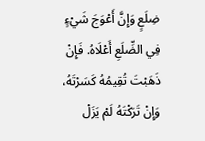ضِلَعٍ وَإِنَّ أَعْوَجَ شَيْءٍ فِي الضِّلَعِ أَعْلَاهُ. فَإِنْ ذَهَبْتَ تُقِيمُهُ كَسَرْتَهُ، وَإِنْ تَرَكْتَهُ لَمْ يَزَلْ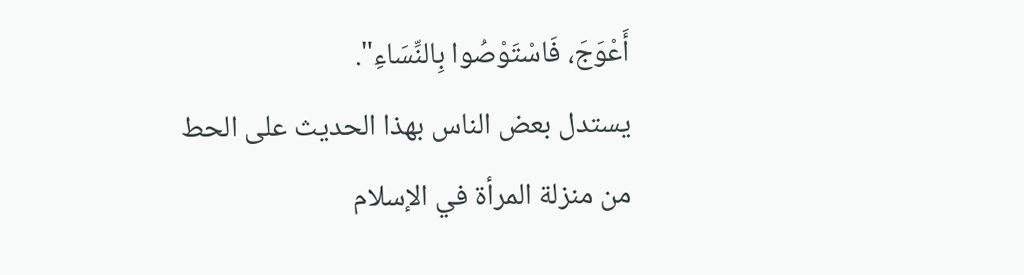أَعْوَجَ، فَاسْتَوْصُوا بِالنِّسَاءِ".
يستدل بعض الناس بهذا الحديث على الحط من منزلة المرأة في الإسلام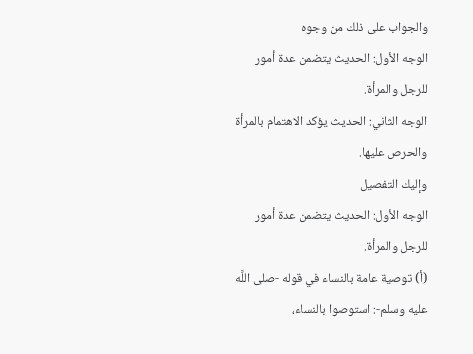والجواب على ذلك من وجوه
الوجه الأول: الحديث يتضمن عدة أمور للرجل والمرأة.
الوجه الثاني: الحديث يؤكد الاهتمام بالمرأة والحرص عليها.
وإليك التفصيل
الوجه الأول: الحديث يتضمن عدة أمور للرجل والمرأة.
(أ) توصية عامة بالنساء في قوله -صلى اللَّه عليه وسلم-: استوصوا بالنساء،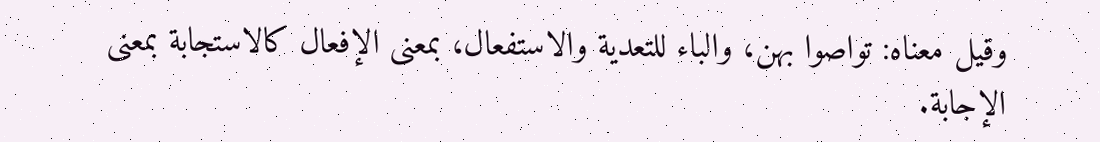وقيل معناه: تواصوا بهن، والباء للتعدية والاستفعال، بمعنى الإفعال كالاستجابة بمعنى الإجابة.